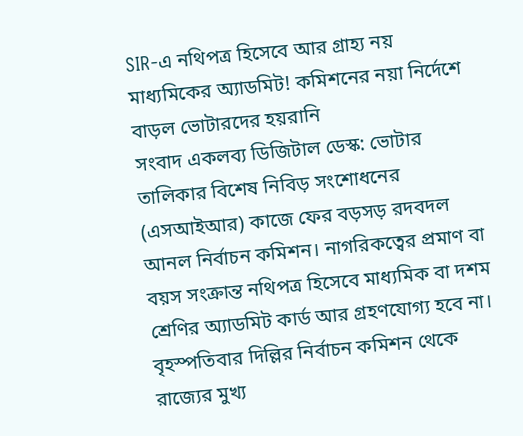SIR-এ নথিপত্র হিসেবে আর গ্রাহ্য নয় মাধ্যমিকের অ্যাডমিট! কমিশনের নয়া নির্দেশে বাড়ল ভোটারদের হয়রানি
সংবাদ একলব্য ডিজিটাল ডেস্ক: ভোটার তালিকার বিশেষ নিবিড় সংশোধনের (এসআইআর) কাজে ফের বড়সড় রদবদল আনল নির্বাচন কমিশন। নাগরিকত্বের প্রমাণ বা বয়স সংক্রান্ত নথিপত্র হিসেবে মাধ্যমিক বা দশম শ্রেণির অ্যাডমিট কার্ড আর গ্রহণযোগ্য হবে না। বৃহস্পতিবার দিল্লির নির্বাচন কমিশন থেকে রাজ্যের মুখ্য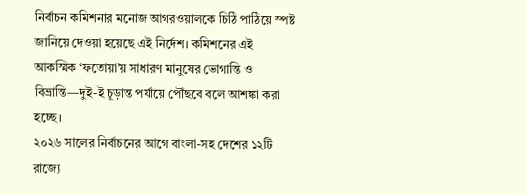নির্বাচন কমিশনার মনোজ আগরওয়ালকে চিঠি পাঠিয়ে স্পষ্ট জানিয়ে দেওয়া হয়েছে এই নির্দেশ। কমিশনের এই আকস্মিক ‘ফতোয়া’য় সাধারণ মানুষের ভোগান্তি ও বিভ্রান্তি—দুই-ই চূড়ান্ত পর্যায়ে পৌঁছবে বলে আশঙ্কা করা হচ্ছে।
২০২৬ সালের নির্বাচনের আগে বাংলা-সহ দেশের ১২টি রাজ্যে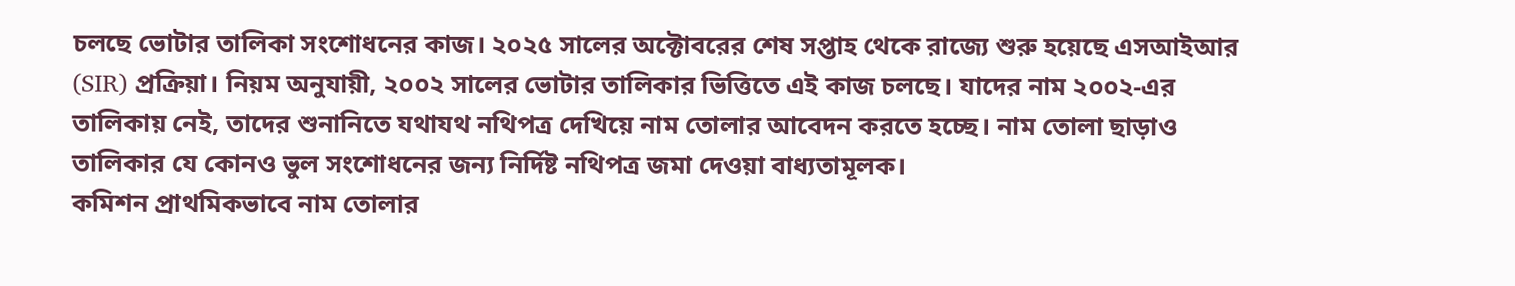চলছে ভোটার তালিকা সংশোধনের কাজ। ২০২৫ সালের অক্টোবরের শেষ সপ্তাহ থেকে রাজ্যে শুরু হয়েছে এসআইআর (SIR) প্রক্রিয়া। নিয়ম অনুযায়ী, ২০০২ সালের ভোটার তালিকার ভিত্তিতে এই কাজ চলছে। যাদের নাম ২০০২-এর তালিকায় নেই, তাদের শুনানিতে যথাযথ নথিপত্র দেখিয়ে নাম তোলার আবেদন করতে হচ্ছে। নাম তোলা ছাড়াও তালিকার যে কোনও ভুল সংশোধনের জন্য নির্দিষ্ট নথিপত্র জমা দেওয়া বাধ্যতামূলক।
কমিশন প্রাথমিকভাবে নাম তোলার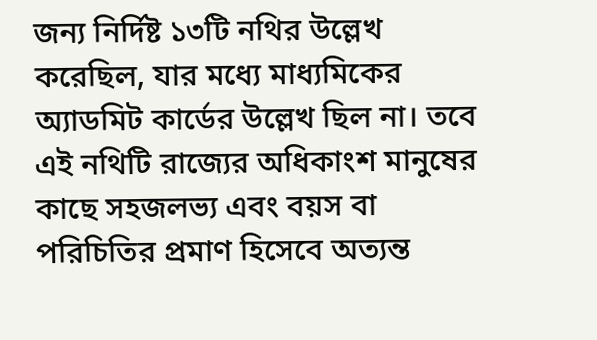জন্য নির্দিষ্ট ১৩টি নথির উল্লেখ করেছিল, যার মধ্যে মাধ্যমিকের অ্যাডমিট কার্ডের উল্লেখ ছিল না। তবে এই নথিটি রাজ্যের অধিকাংশ মানুষের কাছে সহজলভ্য এবং বয়স বা পরিচিতির প্রমাণ হিসেবে অত্যন্ত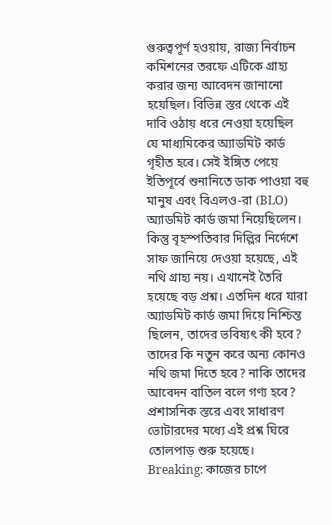গুরুত্বপূর্ণ হওয়ায়, রাজ্য নির্বাচন কমিশনের তরফে এটিকে গ্রাহ্য করার জন্য আবেদন জানানো হয়েছিল। বিভিন্ন স্তর থেকে এই দাবি ওঠায় ধরে নেওয়া হয়েছিল যে মাধ্যমিকের অ্যাডমিট কার্ড গৃহীত হবে। সেই ইঙ্গিত পেয়ে ইতিপূর্বে শুনানিতে ডাক পাওয়া বহু মানুষ এবং বিএলও-রা (BLO) অ্যাডমিট কার্ড জমা নিয়েছিলেন।
কিন্তু বৃহস্পতিবার দিল্লির নির্দেশে সাফ জানিয়ে দেওয়া হয়েছে, এই নথি গ্রাহ্য নয়। এখানেই তৈরি হয়েছে বড় প্রশ্ন। এতদিন ধরে যারা অ্যাডমিট কার্ড জমা দিয়ে নিশ্চিন্ত ছিলেন, তাদের ভবিষ্যৎ কী হবে? তাদের কি নতুন করে অন্য কোনও নথি জমা দিতে হবে? নাকি তাদের আবেদন বাতিল বলে গণ্য হবে? প্রশাসনিক স্তরে এবং সাধারণ ভোটারদের মধ্যে এই প্রশ্ন ঘিরে তোলপাড় শুরু হয়েছে। Breaking: কাজের চাপে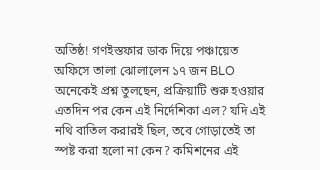অতিষ্ঠ! গণইস্তফার ডাক দিয়ে পঞ্চায়েত অফিসে তালা ঝোলালেন ১৭ জন BLO
অনেকেই প্রশ্ন তুলছেন, প্রক্রিয়াটি শুরু হওয়ার এতদিন পর কেন এই নির্দেশিকা এল? যদি এই নথি বাতিল করারই ছিল, তবে গোড়াতেই তা স্পষ্ট করা হলো না কেন? কমিশনের এই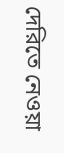দেরিতে নেওয়া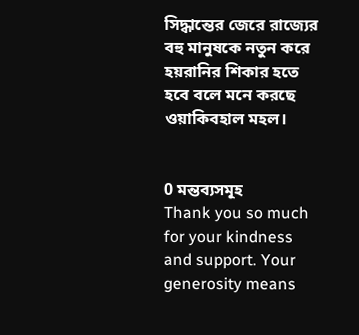সিদ্ধান্তের জেরে রাজ্যের বহু মানুষকে নতুন করে হয়রানির শিকার হতে হবে বলে মনে করছে ওয়াকিবহাল মহল।


0 মন্তব্যসমূহ
Thank you so much for your kindness and support. Your generosity means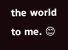the world to me. 😊